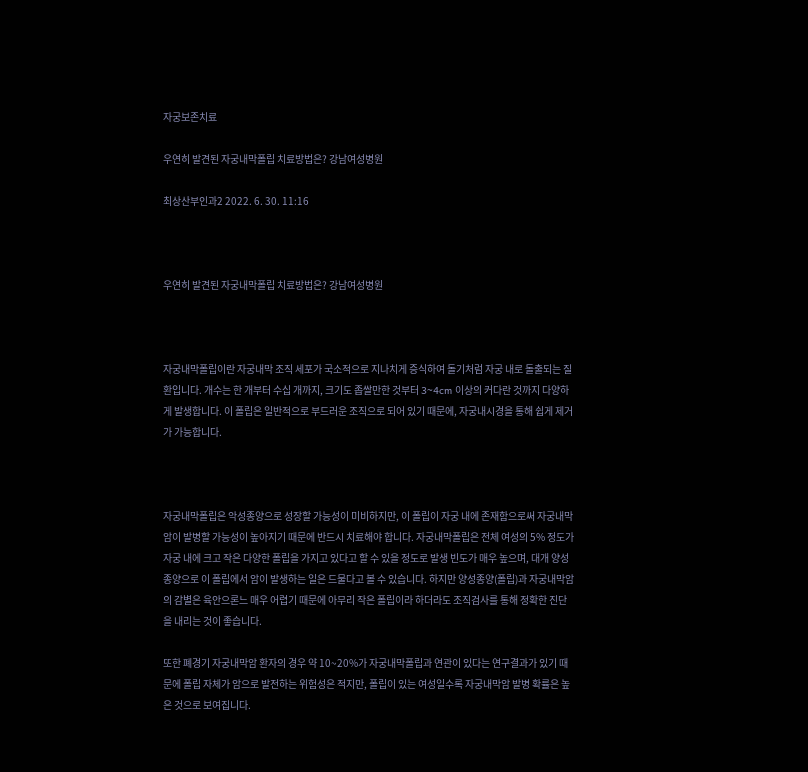자궁보존치료

우연히 발견된 자궁내막폴립 치료방법은? 강남여성병원

최상산부인과2 2022. 6. 30. 11:16



우연히 발견된 자궁내막폴립 치료방법은? 강남여성병원



자궁내막폴립이란 자궁내막 조직 세포가 국소적으로 지나치게 증식하여 돌기처럼 자궁 내로 돌출되는 질환입니다. 개수는 한 개부터 수십 개까지, 크기도 좁쌀만한 것부터 3~4cm 이상의 커다란 것까지 다양하게 발생합니다. 이 폴립은 일반적으로 부드러운 조직으로 되어 있기 때문에, 자궁내시경을 통해 쉽게 제거가 가능합니다.



자궁내막폴립은 악성종양으로 성장할 가능성이 미비하지만, 이 폴립이 자궁 내에 존재함으로써 자궁내막암이 발병할 가능성이 높아지기 때문에 반드시 치료해야 합니다. 자궁내막폴립은 전체 여성의 5% 정도가 자궁 내에 크고 작은 다양한 폴립을 가지고 있다고 할 수 있을 정도로 발생 빈도가 매우 높으며, 대개 양성종양으로 이 폴립에서 암이 발생하는 일은 드물다고 볼 수 있습니다. 하지만 양성종양(폴립)과 자궁내막암의 감별은 육안으론느 매우 어렵기 때문에 아무리 작은 폴립이라 하더라도 조직검사를 통해 정확한 진단을 내리는 것이 좋습니다.

또한 폐경기 자궁내막암 환자의 경우 약 10~20%가 자궁내막폴립과 연관이 있다는 연구결과가 있기 때문에 폴립 자체가 암으로 발전하는 위험성은 적지만, 폴립이 있는 여성일수록 자궁내막암 발병 확률은 높은 것으로 보여집니다.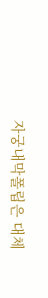자궁내막폴립은 대체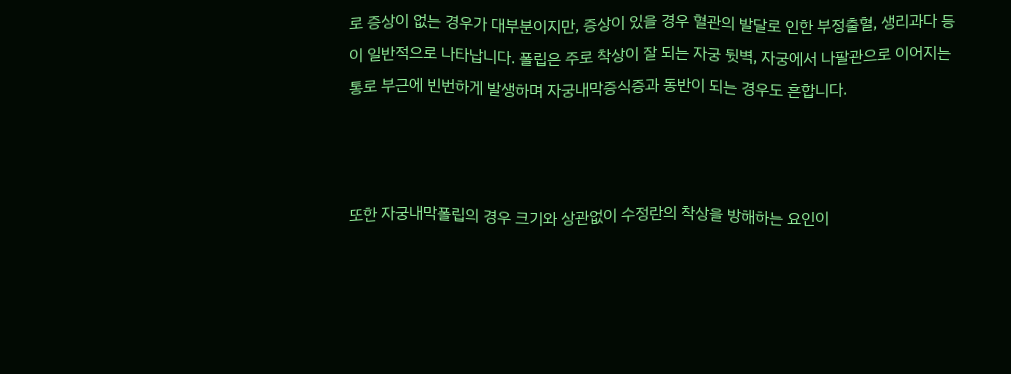로 증상이 없는 경우가 대부분이지만, 증상이 있을 경우 혈관의 발달로 인한 부정출혈, 생리과다 등이 일반적으로 나타납니다. 폴립은 주로 착상이 잘 되는 자궁 뒷벽, 자궁에서 나팔관으로 이어지는 통로 부근에 빈번하게 발생하며 자궁내막증식증과 동반이 되는 경우도 흔합니다.



또한 자궁내막폴립의 경우 크기와 상관없이 수정란의 착상을 방해하는 요인이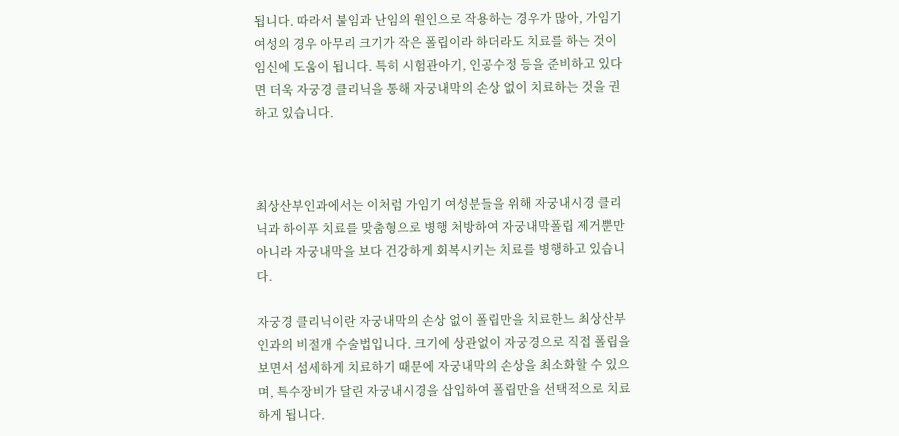됩니다. 따라서 불임과 난임의 원인으로 작용하는 경우가 많아, 가임기 여성의 경우 아무리 크기가 작은 폴립이라 하더라도 치료를 하는 것이 임신에 도움이 됩니다. 특히 시험관아기, 인공수정 등을 준비하고 있다면 더욱 자궁경 클리닉을 통해 자궁내막의 손상 없이 치료하는 것을 권하고 있습니다.



최상산부인과에서는 이처럼 가임기 여성분들을 위해 자궁내시경 클리닉과 하이푸 치료를 맞춤형으로 병행 처방하여 자궁내막폴립 제거뿐만 아니라 자궁내막을 보다 건강하게 회복시키는 치료를 병행하고 있습니다.

자궁경 클리닉이란 자궁내막의 손상 없이 폴립만을 치료한느 최상산부인과의 비절개 수술법입니다. 크기에 상관없이 자궁경으로 직접 폴립을 보면서 섬세하게 치료하기 때문에 자궁내막의 손상을 최소화할 수 있으며, 특수장비가 달린 자궁내시경을 삽입하여 폴립만을 선택적으로 치료하게 됩니다.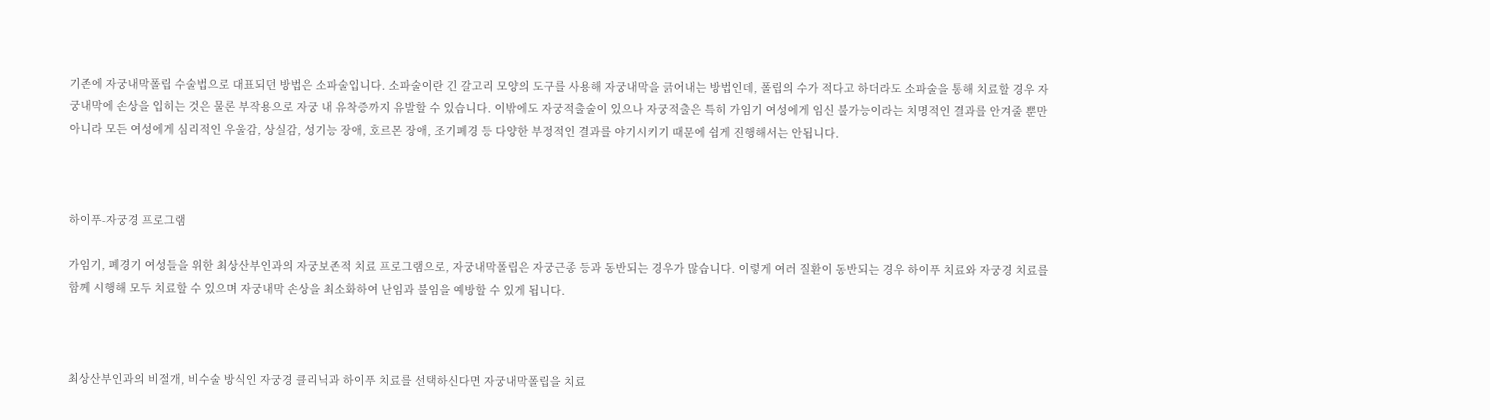기존에 자궁내막폴립 수술법으로 대표되던 방법은 소파술입니다. 소파술이란 긴 갈고리 모양의 도구를 사용해 자궁내막을 긁어내는 방법인데, 폴립의 수가 적다고 하더라도 소파술을 통해 치료할 경우 자궁내막에 손상을 입히는 것은 물론 부작용으로 자궁 내 유착증까지 유발할 수 있습니다. 이밖에도 자궁적출술이 있으나 자궁적출은 특히 가임기 여성에게 임신 불가능이라는 치명적인 결과를 안겨줄 뿐만 아니라 모든 여성에게 심리적인 우울감, 상실감, 성기능 장애, 호르몬 장애, 조기폐경 등 다양한 부정적인 결과를 야기시키기 때문에 쉽게 진행해서는 안됩니다.



하이푸-자궁경 프로그램

가임기, 폐경기 여성들을 위한 최상산부인과의 자궁보존적 치료 프로그램으로, 자궁내막폴립은 자궁근종 등과 동반되는 경우가 많습니다. 이렇게 여러 질환이 동반되는 경우 하이푸 치료와 자궁경 치료를 함께 시행해 모두 치료할 수 있으며 자궁내막 손상을 최소화하여 난임과 불임을 예방할 수 있게 됩니다.



최상산부인과의 비절개, 비수술 방식인 자궁경 클리닉과 하이푸 치료를 선택하신다면 자궁내막폴립을 치료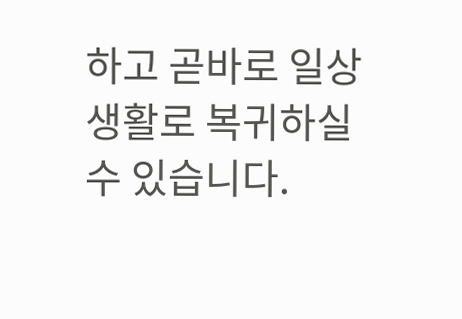하고 곧바로 일상생활로 복귀하실 수 있습니다.